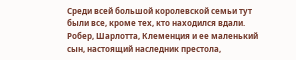Среди всей большой королевской семьи тут были все, кроме тех, кто находился вдали. Робер, Шарлотта, Клеменция и ее маленький сын, настоящий наследник престола,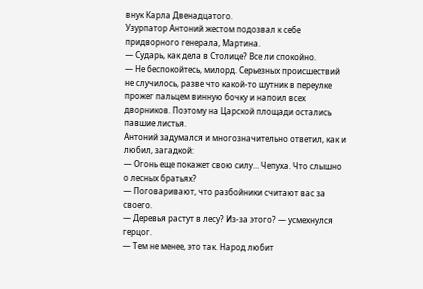внук Карла Двенадцатого.
Узурпатор Антоний жестом подозвал к себе придворного генерала, Мартина.
— Сударь, как дела в Столице? Все ли спокойно.
— Не беспокойтесь, милорд. Серьезных происшествий не случилось, разве что какой-то шутник в переулке прожег пальцем винную бочку и напоил всех дворников. Поэтому на Царской площади остались павшие листья.
Антоний задумался и многозначительно ответил, как и любил, загадкой:
— Огонь еще покажет свою силу… Чепуха. Что слышно о лесных братьях?
— Поговаривают, что разбойники считают вас за своего.
— Деревья растут в лесу? Из-за этого? — усмехнулся герцог.
— Тем не менее, это так. Народ любит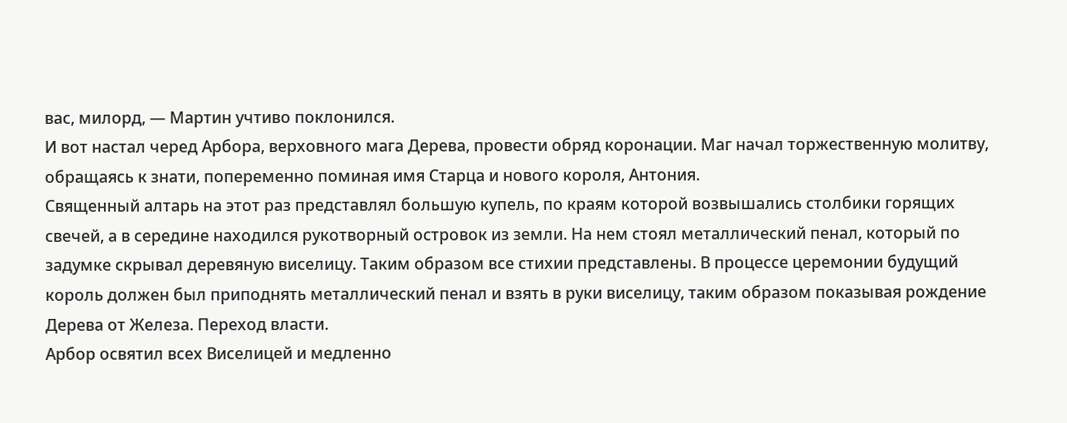вас, милорд, — Мартин учтиво поклонился.
И вот настал черед Арбора, верховного мага Дерева, провести обряд коронации. Маг начал торжественную молитву, обращаясь к знати, попеременно поминая имя Старца и нового короля, Антония.
Священный алтарь на этот раз представлял большую купель, по краям которой возвышались столбики горящих свечей, а в середине находился рукотворный островок из земли. На нем стоял металлический пенал, который по задумке скрывал деревяную виселицу. Таким образом все стихии представлены. В процессе церемонии будущий король должен был приподнять металлический пенал и взять в руки виселицу, таким образом показывая рождение Дерева от Железа. Переход власти.
Арбор освятил всех Виселицей и медленно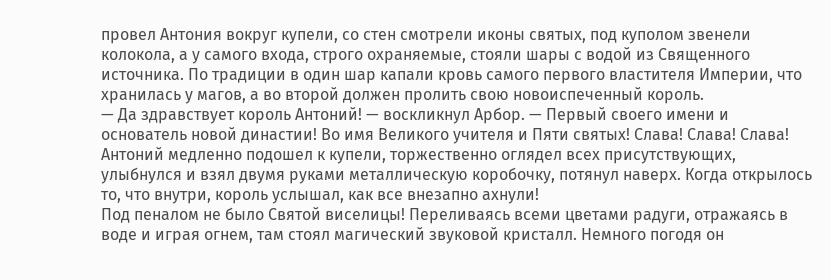провел Антония вокруг купели, со стен смотрели иконы святых, под куполом звенели колокола, а у самого входа, строго охраняемые, стояли шары с водой из Священного источника. По традиции в один шар капали кровь самого первого властителя Империи, что хранилась у магов, а во второй должен пролить свою новоиспеченный король.
— Да здравствует король Антоний! — воскликнул Арбор. — Первый своего имени и основатель новой династии! Во имя Великого учителя и Пяти святых! Слава! Слава! Слава!
Антоний медленно подошел к купели, торжественно оглядел всех присутствующих, улыбнулся и взял двумя руками металлическую коробочку, потянул наверх. Когда открылось то, что внутри, король услышал, как все внезапно ахнули!
Под пеналом не было Святой виселицы! Переливаясь всеми цветами радуги, отражаясь в воде и играя огнем, там стоял магический звуковой кристалл. Немного погодя он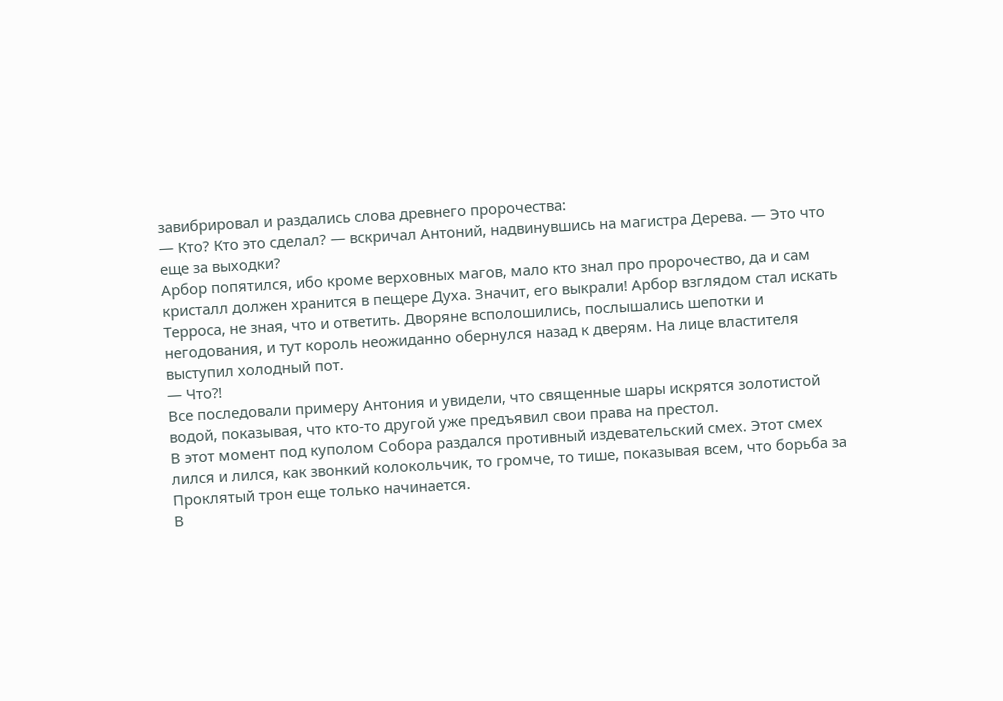завибрировал и раздались слова древнего пророчества:
— Кто? Кто это сделал? — вскричал Антоний, надвинувшись на магистра Дерева. — Это что еще за выходки?
Арбор попятился, ибо кроме верховных магов, мало кто знал про пророчество, да и сам кристалл должен хранится в пещере Духа. Значит, его выкрали! Арбор взглядом стал искать Терроса, не зная, что и ответить. Дворяне всполошились, послышались шепотки и негодования, и тут король неожиданно обернулся назад к дверям. На лице властителя выступил холодный пот.
— Что⁈
Все последовали примеру Антония и увидели, что священные шары искрятся золотистой водой, показывая, что кто-то другой уже предъявил свои права на престол.
В этот момент под куполом Собора раздался противный издевательский смех. Этот смех лился и лился, как звонкий колокольчик, то громче, то тише, показывая всем, что борьба за Проклятый трон еще только начинается.
В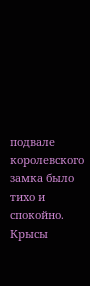подвале королевского замка было тихо и спокойно. Крысы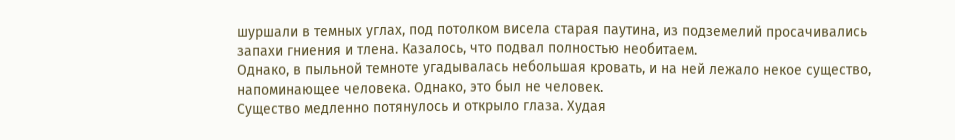шуршали в темных углах, под потолком висела старая паутина, из подземелий просачивались запахи гниения и тлена. Казалось, что подвал полностью необитаем.
Однако, в пыльной темноте угадывалась небольшая кровать, и на ней лежало некое существо, напоминающее человека. Однако, это был не человек.
Существо медленно потянулось и открыло глаза. Худая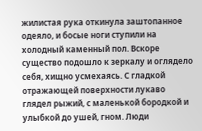жилистая рука откинула заштопанное одеяло, и босые ноги ступили на холодный каменный пол. Вскоре существо подошло к зеркалу и оглядело себя, хищно усмехаясь. С гладкой отражающей поверхности лукаво глядел рыжий, с маленькой бородкой и улыбкой до ушей, гном. Люди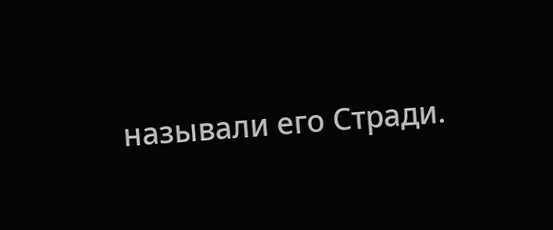называли его Стради.